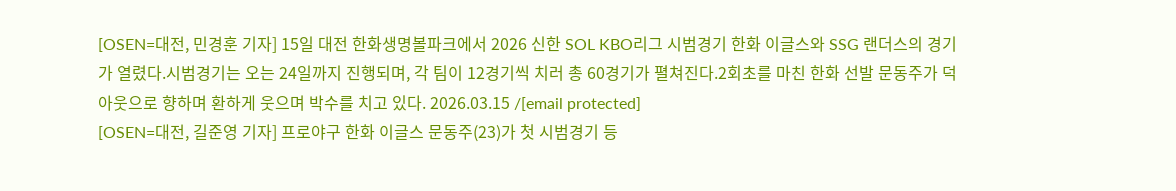[OSEN=대전, 민경훈 기자] 15일 대전 한화생명볼파크에서 2026 신한 SOL KBO리그 시범경기 한화 이글스와 SSG 랜더스의 경기가 열렸다.시범경기는 오는 24일까지 진행되며, 각 팀이 12경기씩 치러 총 60경기가 펼쳐진다.2회초를 마친 한화 선발 문동주가 덕아웃으로 향하며 환하게 웃으며 박수를 치고 있다. 2026.03.15 /[email protected]
[OSEN=대전, 길준영 기자] 프로야구 한화 이글스 문동주(23)가 첫 시범경기 등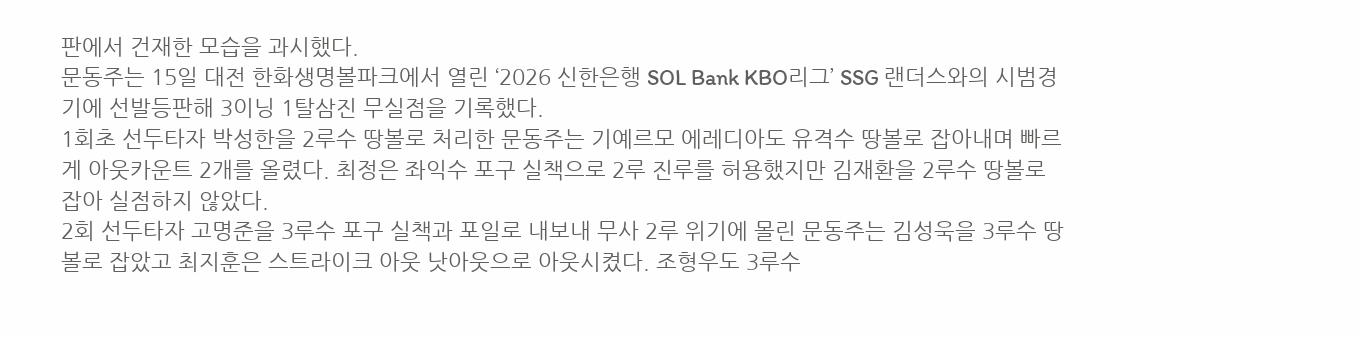판에서 건재한 모습을 과시했다.
문동주는 15일 대전 한화생명볼파크에서 열린 ‘2026 신한은행 SOL Bank KBO리그’ SSG 랜더스와의 시범경기에 선발등판해 3이닝 1탈삼진 무실점을 기록했다.
1회초 선두타자 박성한을 2루수 땅볼로 처리한 문동주는 기예르모 에레디아도 유격수 땅볼로 잡아내며 빠르게 아웃카운트 2개를 올렸다. 최정은 좌익수 포구 실책으로 2루 진루를 허용했지만 김재환을 2루수 땅볼로 잡아 실점하지 않았다.
2회 선두타자 고명준을 3루수 포구 실책과 포일로 내보내 무사 2루 위기에 몰린 문동주는 김성욱을 3루수 땅볼로 잡았고 최지훈은 스트라이크 아웃 낫아웃으로 아웃시켰다. 조형우도 3루수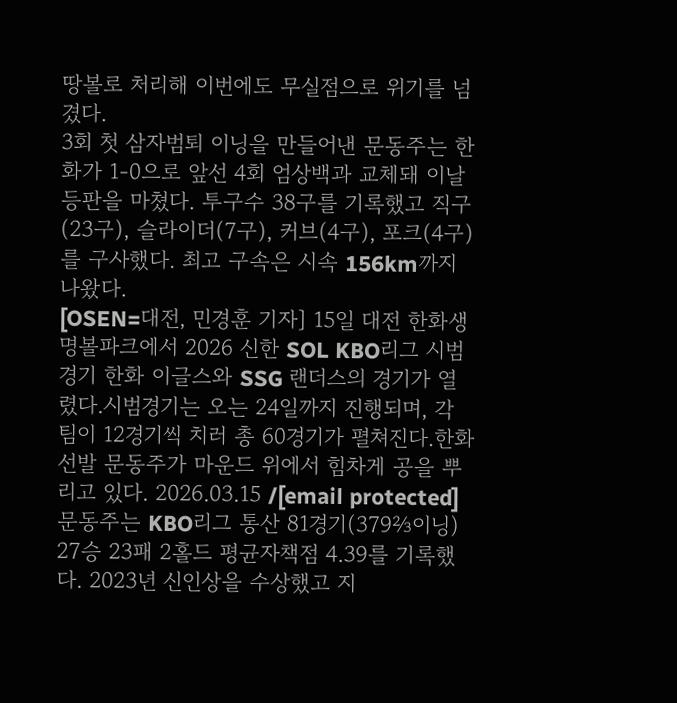땅볼로 처리해 이번에도 무실점으로 위기를 넘겼다.
3회 첫 삼자범퇴 이닝을 만들어낸 문동주는 한화가 1-0으로 앞선 4회 엄상백과 교체돼 이날 등판을 마쳤다. 투구수 38구를 기록했고 직구(23구), 슬라이더(7구), 커브(4구), 포크(4구)를 구사했다. 최고 구속은 시속 156km까지 나왔다.
[OSEN=대전, 민경훈 기자] 15일 대전 한화생명볼파크에서 2026 신한 SOL KBO리그 시범경기 한화 이글스와 SSG 랜더스의 경기가 열렸다.시범경기는 오는 24일까지 진행되며, 각 팀이 12경기씩 치러 총 60경기가 펼쳐진다.한화 선발 문동주가 마운드 위에서 힘차게 공을 뿌리고 있다. 2026.03.15 /[email protected]
문동주는 KBO리그 통산 81경기(379⅔이닝) 27승 23패 2홀드 평균자책점 4.39를 기록했다. 2023년 신인상을 수상했고 지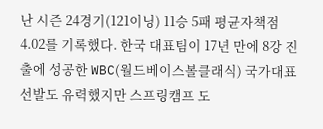난 시즌 24경기(121이닝) 11승 5패 평균자책점 4.02를 기록했다. 한국 대표팀이 17년 만에 8강 진출에 성공한 WBC(월드베이스볼클래식) 국가대표 선발도 유력했지만 스프링캠프 도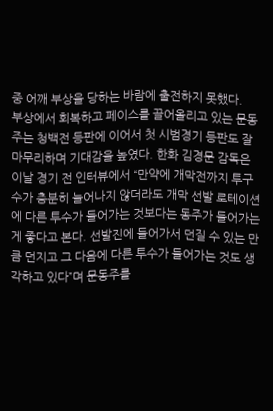중 어깨 부상을 당하는 바람에 출전하지 못했다.
부상에서 회복하고 페이스를 끌어올리고 있는 문동주는 청백전 등판에 이어서 첫 시범경기 등판도 잘 마무리하며 기대감을 높였다. 한화 김경문 감독은 이날 경기 전 인터뷰에서 “만약에 개막전까지 투구수가 충분히 늘어나지 않더라도 개막 선발 로테이션에 다른 투수가 들어가는 것보다는 동주가 들어가는게 좋다고 본다. 선발진에 들어가서 던질 수 있는 만큼 던지고 그 다음에 다른 투수가 들어가는 것도 생각하고 있다”며 문동주를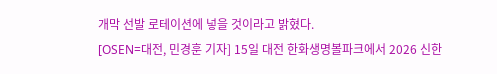개막 선발 로테이션에 넣을 것이라고 밝혔다.
[OSEN=대전, 민경훈 기자] 15일 대전 한화생명볼파크에서 2026 신한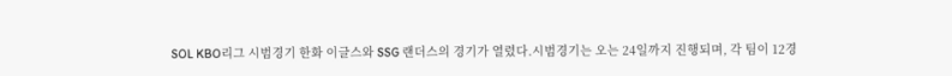SOL KBO리그 시범경기 한화 이글스와 SSG 랜더스의 경기가 열렸다.시범경기는 오는 24일까지 진행되며, 각 팀이 12경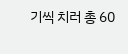기씩 치러 총 60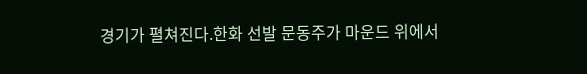경기가 펼쳐진다.한화 선발 문동주가 마운드 위에서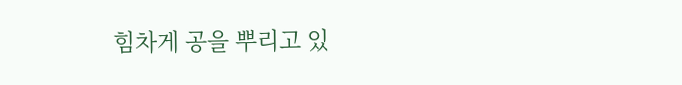힘차게 공을 뿌리고 있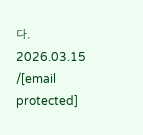다. 2026.03.15 /[email protected]